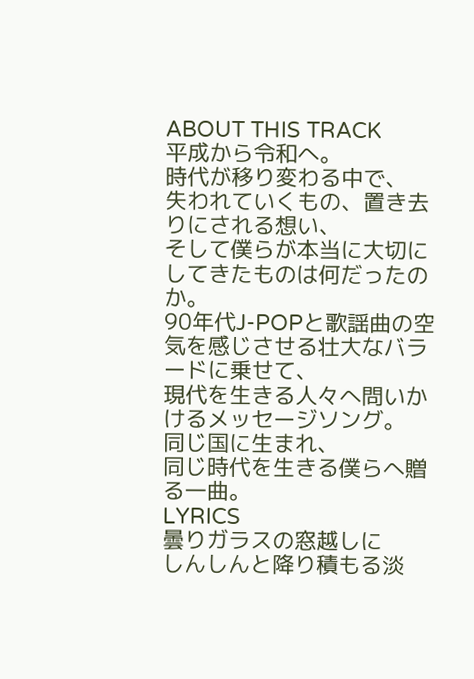ABOUT THIS TRACK
平成から令和へ。
時代が移り変わる中で、
失われていくもの、置き去りにされる想い、
そして僕らが本当に大切にしてきたものは何だったのか。
90年代J-POPと歌謡曲の空気を感じさせる壮大なバラードに乗せて、
現代を生きる人々へ問いかけるメッセージソング。
同じ国に生まれ、
同じ時代を生きる僕らへ贈る一曲。
LYRICS
曇りガラスの窓越しに
しんしんと降り積もる淡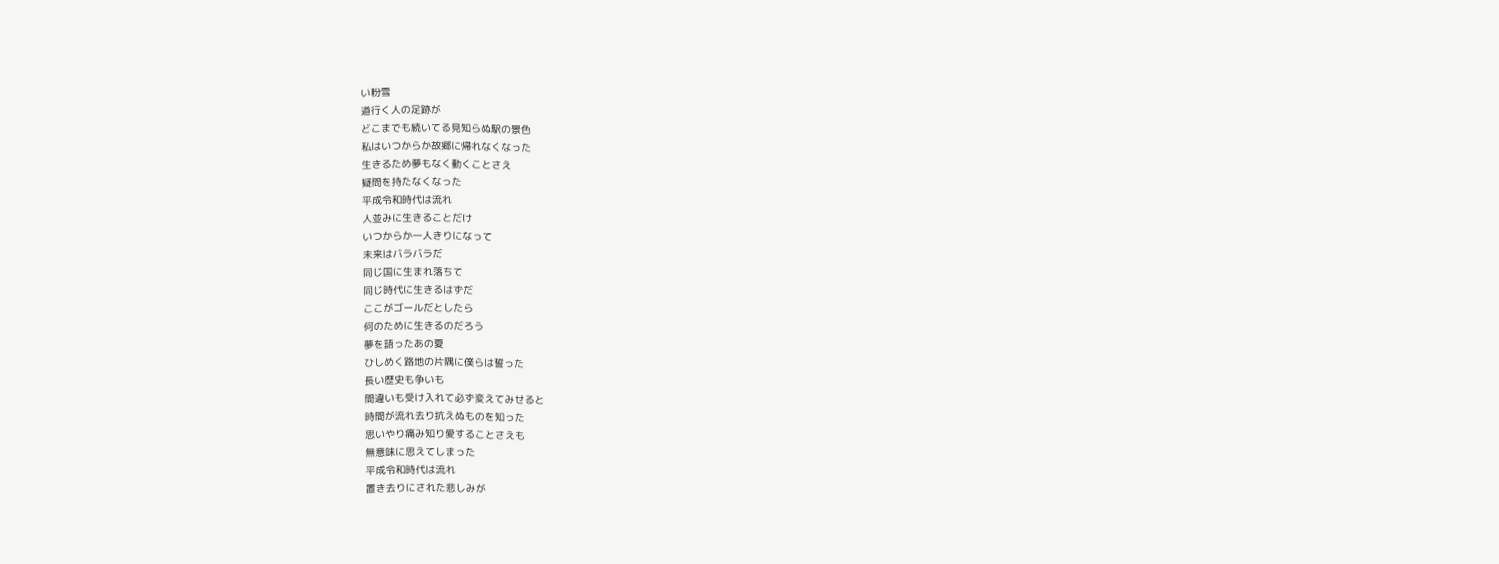い粉雪
道行く人の足跡が
どこまでも続いてる見知らぬ駅の景色
私はいつからか故郷に帰れなくなった
生きるため夢もなく動くことさえ
疑問を持たなくなった
平成令和時代は流れ
人並みに生きることだけ
いつからか一人きりになって
未来はバラバラだ
同じ国に生まれ落ちて
同じ時代に生きるはずだ
ここがゴールだとしたら
何のために生きるのだろう
夢を語ったあの夏
ひしめく路地の片隅に僕らは誓った
長い歴史も争いも
間違いも受け入れて必ず変えてみせると
時間が流れ去り抗えぬものを知った
思いやり痛み知り愛することさえも
無意味に思えてしまった
平成令和時代は流れ
置き去りにされた悲しみが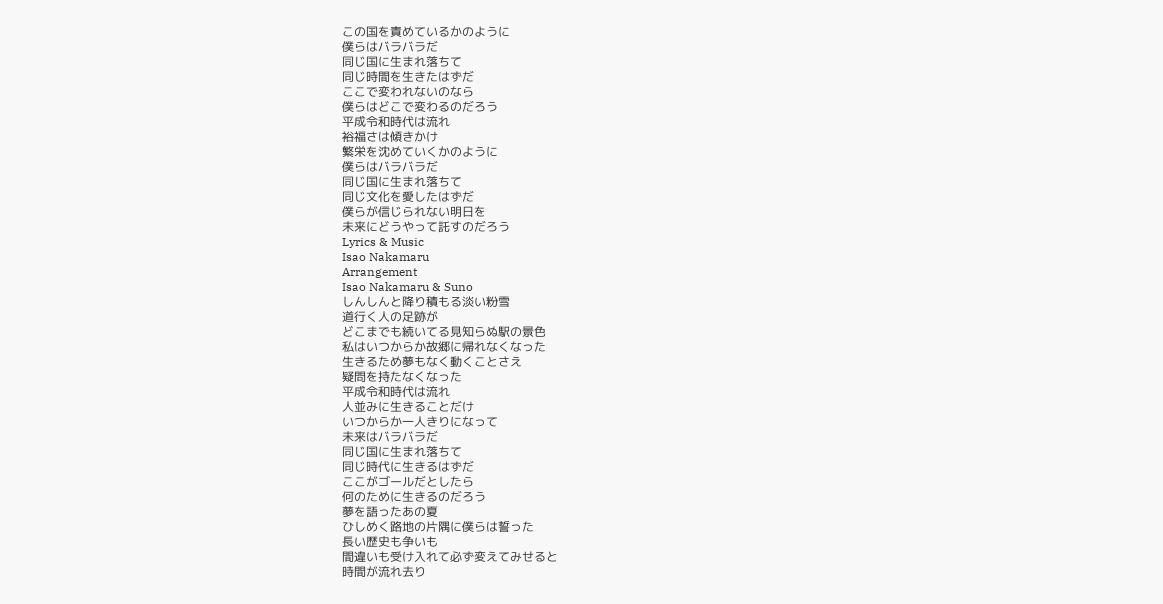この国を責めているかのように
僕らはバラバラだ
同じ国に生まれ落ちて
同じ時間を生きたはずだ
ここで変われないのなら
僕らはどこで変わるのだろう
平成令和時代は流れ
裕福さは傾きかけ
繁栄を沈めていくかのように
僕らはバラバラだ
同じ国に生まれ落ちて
同じ文化を愛したはずだ
僕らが信じられない明日を
未来にどうやって託すのだろう
Lyrics & Music
Isao Nakamaru
Arrangement
Isao Nakamaru & Suno
しんしんと降り積もる淡い粉雪
道行く人の足跡が
どこまでも続いてる見知らぬ駅の景色
私はいつからか故郷に帰れなくなった
生きるため夢もなく動くことさえ
疑問を持たなくなった
平成令和時代は流れ
人並みに生きることだけ
いつからか一人きりになって
未来はバラバラだ
同じ国に生まれ落ちて
同じ時代に生きるはずだ
ここがゴールだとしたら
何のために生きるのだろう
夢を語ったあの夏
ひしめく路地の片隅に僕らは誓った
長い歴史も争いも
間違いも受け入れて必ず変えてみせると
時間が流れ去り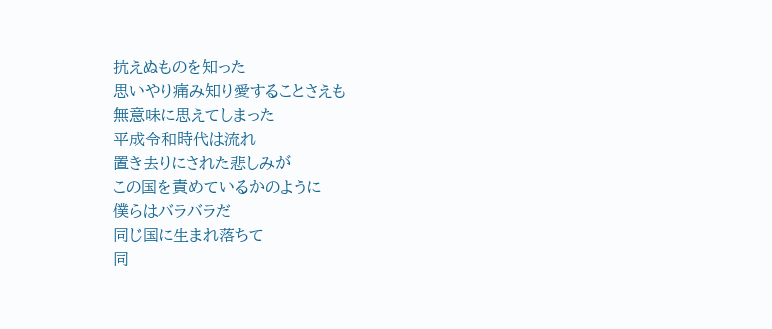抗えぬものを知った
思いやり痛み知り愛することさえも
無意味に思えてしまった
平成令和時代は流れ
置き去りにされた悲しみが
この国を責めているかのように
僕らはバラバラだ
同じ国に生まれ落ちて
同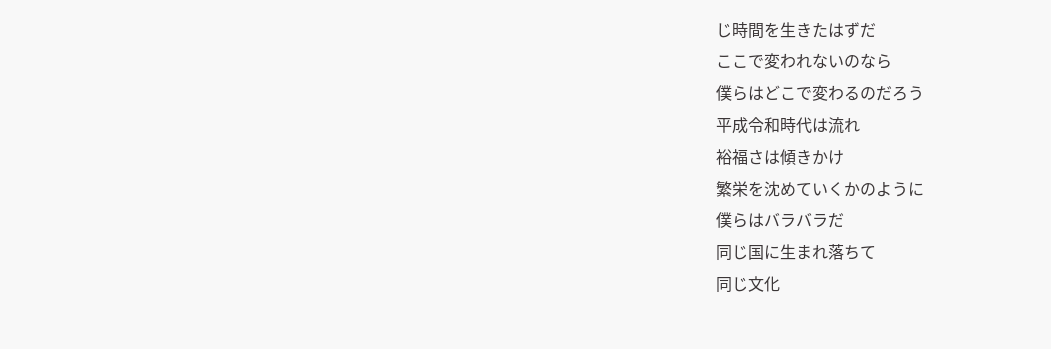じ時間を生きたはずだ
ここで変われないのなら
僕らはどこで変わるのだろう
平成令和時代は流れ
裕福さは傾きかけ
繁栄を沈めていくかのように
僕らはバラバラだ
同じ国に生まれ落ちて
同じ文化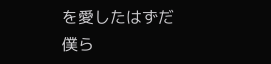を愛したはずだ
僕ら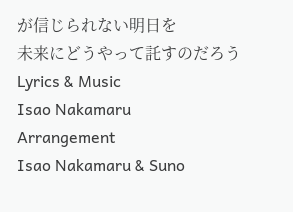が信じられない明日を
未来にどうやって託すのだろう
Lyrics & Music
Isao Nakamaru
Arrangement
Isao Nakamaru & Suno